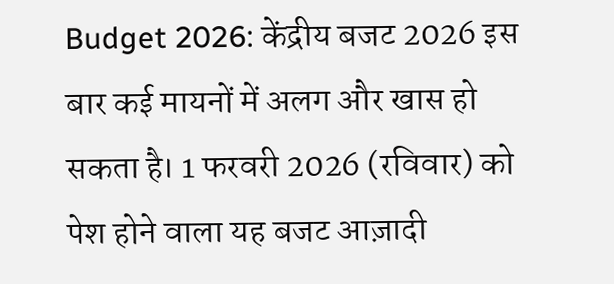Budget 2026: केंद्रीय बजट 2026 इस बार कई मायनों में अलग और खास हो सकता है। 1 फरवरी 2026 (रविवार) को पेश होने वाला यह बजट आज़ादी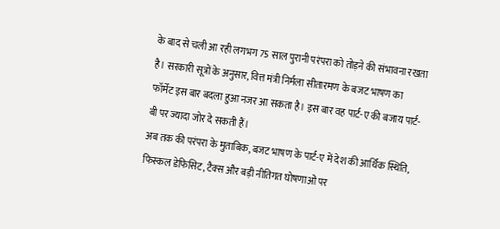के बाद से चली आ रही लगभग 75 साल पुरानी परंपरा को तोड़ने की संभावना रखता है। सरकारी सूत्रों के अनुसार, वित्त मंत्री निर्मला सीतारमण के बजट भाषण का फॉर्मेट इस बार बदला हुआ नजर आ सकता है। इस बार वह पार्ट-ए की बजाय पार्ट-बी पर ज्यादा जोर दे सकती हैं।
अब तक की परंपरा के मुताबिक, बजट भाषण के पार्ट-ए में देश की आर्थिक स्थिति, फिस्कल डेफिसिट, टैक्स और बड़ी नीतिगत घोषणाओं पर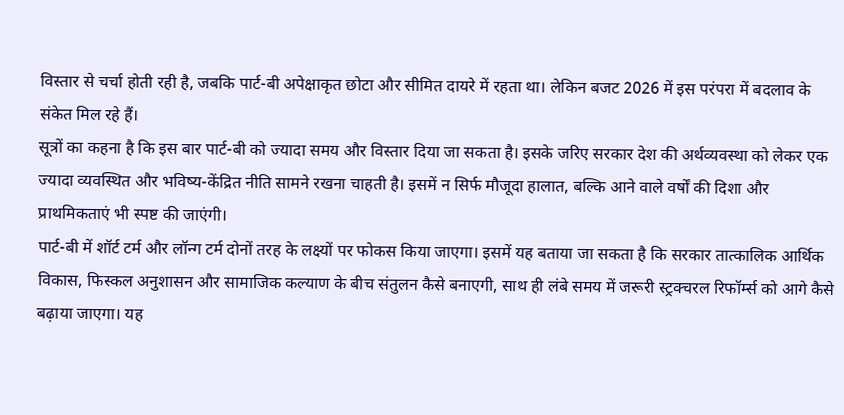विस्तार से चर्चा होती रही है, जबकि पार्ट-बी अपेक्षाकृत छोटा और सीमित दायरे में रहता था। लेकिन बजट 2026 में इस परंपरा में बदलाव के संकेत मिल रहे हैं।
सूत्रों का कहना है कि इस बार पार्ट-बी को ज्यादा समय और विस्तार दिया जा सकता है। इसके जरिए सरकार देश की अर्थव्यवस्था को लेकर एक ज्यादा व्यवस्थित और भविष्य-केंद्रित नीति सामने रखना चाहती है। इसमें न सिर्फ मौजूदा हालात, बल्कि आने वाले वर्षों की दिशा और प्राथमिकताएं भी स्पष्ट की जाएंगी।
पार्ट-बी में शॉर्ट टर्म और लॉन्ग टर्म दोनों तरह के लक्ष्यों पर फोकस किया जाएगा। इसमें यह बताया जा सकता है कि सरकार तात्कालिक आर्थिक विकास, फिस्कल अनुशासन और सामाजिक कल्याण के बीच संतुलन कैसे बनाएगी, साथ ही लंबे समय में जरूरी स्ट्रक्चरल रिफॉर्म्स को आगे कैसे बढ़ाया जाएगा। यह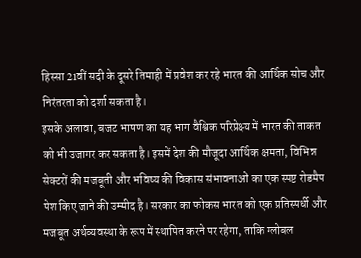हिस्सा 21वीं सदी के दूसरे तिमाही में प्रवेश कर रहे भारत की आर्थिक सोच और निरंतरता को दर्शा सकता है।
इसके अलावा, बजट भाषण का यह भाग वैश्विक परिप्रेक्ष्य में भारत की ताकत को भी उजागर कर सकता है। इसमें देश की मौजूदा आर्थिक क्षमता, विभिन्न सेक्टरों की मजबूती और भविष्य की विकास संभावनाओं का एक स्पष्ट रोडमैप पेश किए जाने की उम्मीद है। सरकार का फोकस भारत को एक प्रतिस्पर्धी और मजबूत अर्थव्यवस्था के रूप में स्थापित करने पर रहेगा, ताकि ग्लोबल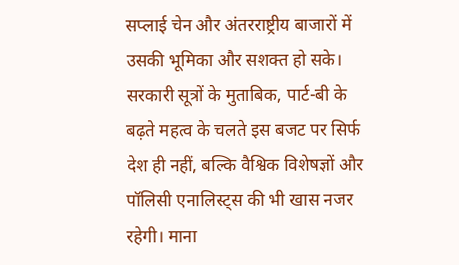सप्लाई चेन और अंतरराष्ट्रीय बाजारों में उसकी भूमिका और सशक्त हो सके।
सरकारी सूत्रों के मुताबिक, पार्ट-बी के बढ़ते महत्व के चलते इस बजट पर सिर्फ देश ही नहीं, बल्कि वैश्विक विशेषज्ञों और पॉलिसी एनालिस्ट्स की भी खास नजर रहेगी। माना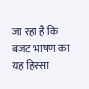जा रहा है कि बजट भाषण का यह हिस्सा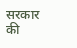सरकार की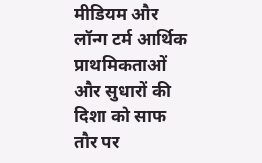मीडियम और लॉन्ग टर्म आर्थिक प्राथमिकताओं और सुधारों की दिशा को साफ तौर पर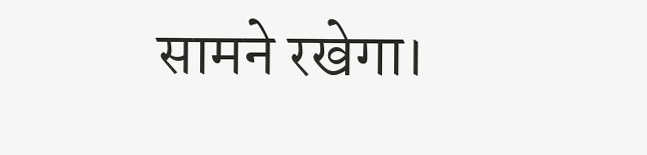सामने रखेगा।